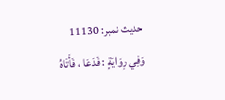حدیث نمبر: 11130
وَفِي رِوَايَةٍ : فَدَعَا ، فَأَتَاهُ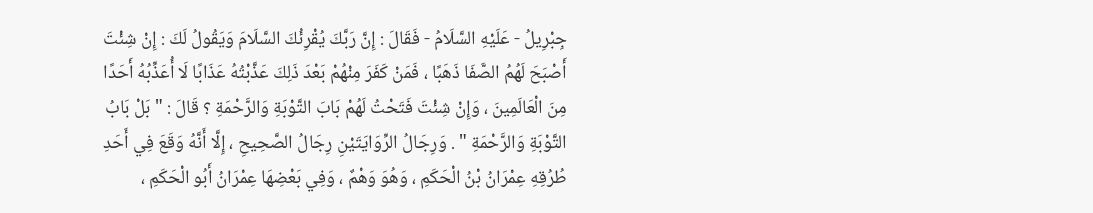جِبْرِيلُ - عَلَيْهِ السَّلَامُ - فَقَالَ : إِنَّ رَبَّكَ يُقْرِئُكَ السَّلَامَ وَيَقُولُ لَكَ : إِنْ شِئْتَ أَصْبَحَ لَهُمُ الصَّفَا ذَهَبًا ، فَمَنْ كَفَرَ مِنْهُمْ بَعْدَ ذَلِكَ عَذَّبْتُهُ عَذَابًا لَا أُعَذِّبُهُ أَحَدًا مِنَ الْعَالَمِينَ ، وَإِنْ شِئْتَ فَتَحْتُ لَهُمْ بَابَ التَّوْبَةِ وَالرَّحْمَةِ ؟ قَالَ : " بَلْ بَابُ التَّوْبَةِ وَالرَّحْمَةِ " . وَرِجَالُ الرِّوَايَتَيْنِ رِجَالُ الصَّحِيحِ ، إِلَّا أَنَّهُ وَقَعَ فِي أَحَدِ طُرُقِهِ عِمْرَانُ بْنُ الْحَكَمِ ، وَهُوَ وَهْمٌ ، وَفِي بَعْضِهَا عِمْرَانُ أَبُو الْحَكَمِ ،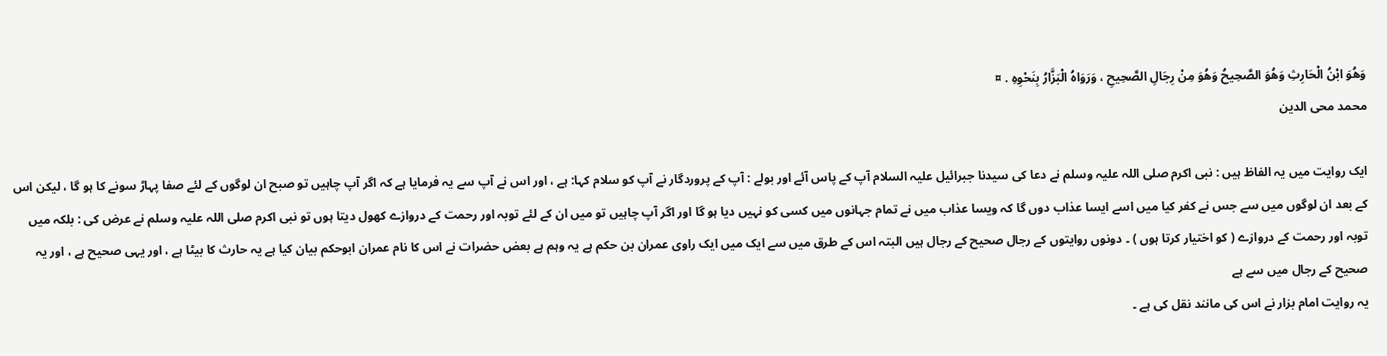وَهُوَ ابْنُ الْحَارِثِ وَهُوَ الصَّحِيحُ وَهُوَ مِنْ رِجَالِ الصَّحِيحِ ، وَرَوَاهُ الْبَزَّارُ بِنَحْوِهِ . ¤
محمد محی الدین

ایک روایت میں یہ الفاظ ہیں : نبی اکرم صلی اللہ علیہ وسلم نے دعا کی سیدنا جبرائیل علیہ السلام آپ کے پاس آئے اور بولے : آپ کے پروردگار نے آپ کو سلام کہا: ہے ، اور اس نے آپ سے یہ فرمایا ہے کہ اگر آپ چاہیں تو صبح ان لوگوں کے لئے صفا پہاڑ سونے کا ہو گا ، لیکن اس کے بعد ان لوگوں میں سے جس نے کفر کیا میں اسے ایسا عذاب دوں گا کہ ویسا عذاب میں نے تمام جہانوں میں کسی کو نہیں دیا ہو گا اور اگر آپ چاہیں تو میں ان کے لئے توبہ اور رحمت کے دروازے کھول دیتا ہوں تو نبی اکرم صلی اللہ علیہ وسلم نے عرض کی : بلکہ میں توبہ اور رحمت کے دروازے ( کو اختیار کرتا ہوں ) ۔ دونوں روایتوں کے رجال صحیح کے رجال ہیں البتہ اس کے طرق میں سے ایک میں ایک راوی عمران بن حکم ہے یہ وہم ہے بعض حضرات نے اس کا نام عمران ابوحکم بیان کیا ہے یہ حارث کا بیٹا ہے ، اور یہی صحیح ہے ، اور یہ صحیح کے رجال میں سے ہے
یہ روایت امام بزار نے اس کی مانند نقل کی ہے ۔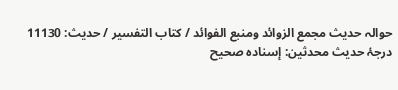حوالہ حدیث مجمع الزوائد ومنبع الفوائد / كتاب التفسير / حدیث: 11130
درجۂ حدیث محدثین: إسنادہ صحیح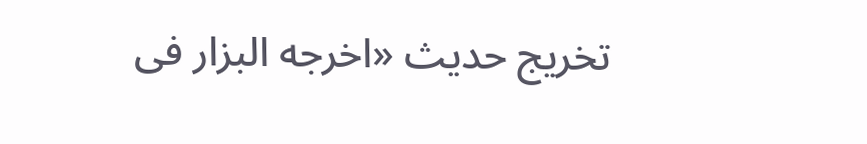تخریج حدیث «اخرجه البزار فى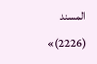المسند (2226)»